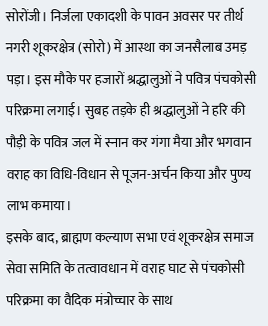सोरोंजी। निर्जला एकादशी के पावन अवसर पर तीर्थ नगरी शूकरक्षेत्र (सोरो) में आस्था का जनसैलाब उमड़ पड़ा। इस मौके पर हजारों श्रद्धालुओं ने पवित्र पंचकोसी परिक्रमा लगाई। सुबह तड़के ही श्रद्धालुओं ने हरि की पौड़ी के पवित्र जल में स्नान कर गंगा मैया और भगवान वराह का विधि-विधान से पूजन-अर्चन किया और पुण्य लाभ कमाया।
इसके बाद, ब्राह्मण कल्याण सभा एवं शूकरक्षेत्र समाज सेवा समिति के तत्वावधान में वराह घाट से पंचकोसी परिक्रमा का वैदिक मंत्रोच्चार के साथ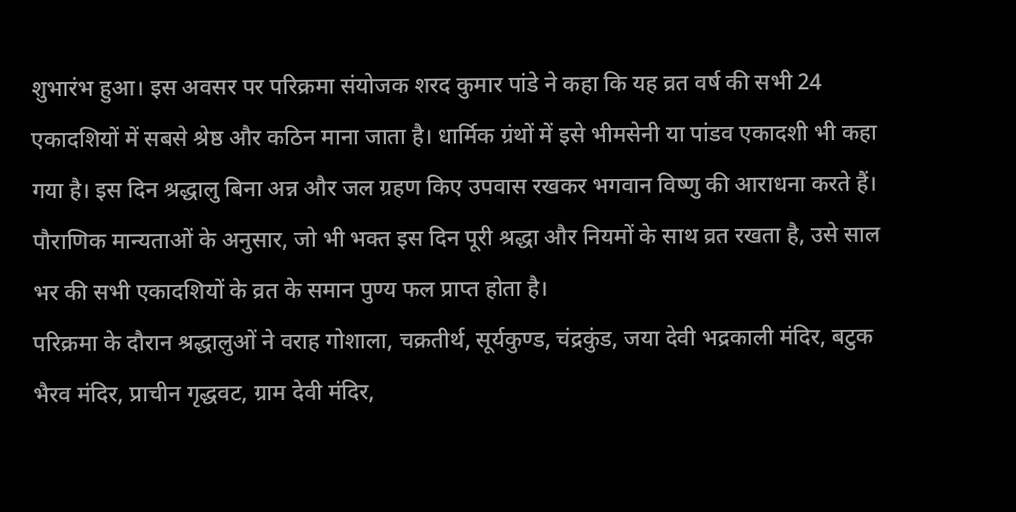शुभारंभ हुआ। इस अवसर पर परिक्रमा संयोजक शरद कुमार पांडे ने कहा कि यह व्रत वर्ष की सभी 24 एकादशियों में सबसे श्रेष्ठ और कठिन माना जाता है। धार्मिक ग्रंथों में इसे भीमसेनी या पांडव एकादशी भी कहा गया है। इस दिन श्रद्धालु बिना अन्न और जल ग्रहण किए उपवास रखकर भगवान विष्णु की आराधना करते हैं। पौराणिक मान्यताओं के अनुसार, जो भी भक्त इस दिन पूरी श्रद्धा और नियमों के साथ व्रत रखता है, उसे साल भर की सभी एकादशियों के व्रत के समान पुण्य फल प्राप्त होता है।
परिक्रमा के दौरान श्रद्धालुओं ने वराह गोशाला, चक्रतीर्थ, सूर्यकुण्ड, चंद्रकुंड, जया देवी भद्रकाली मंदिर, बटुक भैरव मंदिर, प्राचीन गृद्धवट, ग्राम देवी मंदिर,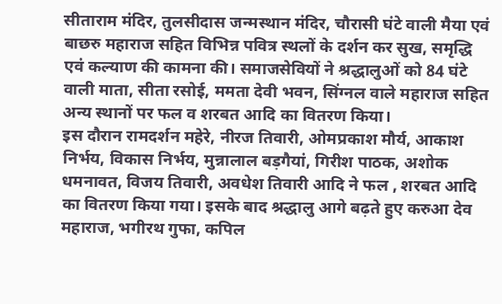सीताराम मंदिर, तुलसीदास जन्मस्थान मंदिर, चौरासी घंटे वाली मैया एवं बाछरु महाराज सहित विभिन्न पवित्र स्थलों के दर्शन कर सुख, समृद्धि एवं कल्याण की कामना की। समाजसेवियों ने श्रद्धालुओं को 84 घंटे वाली माता, सीता रसोई, ममता देवी भवन, सिंग्नल वाले महाराज सहित अन्य स्थानों पर फल व शरबत आदि का वितरण किया।
इस दौरान रामदर्शन महेरे, नीरज तिवारी, ओमप्रकाश मौर्य, आकाश निर्भय, विकास निर्भय, मुन्नालाल बड़गैयां, गिरीश पाठक, अशोक धमनावत, विजय तिवारी, अवधेश तिवारी आदि ने फल , शरबत आदि का वितरण किया गया। इसके बाद श्रद्धालु आगे बढ़ते हुए करुआ देव महाराज, भगीरथ गुफा, कपिल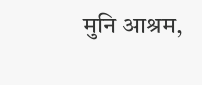मुनि आश्रम,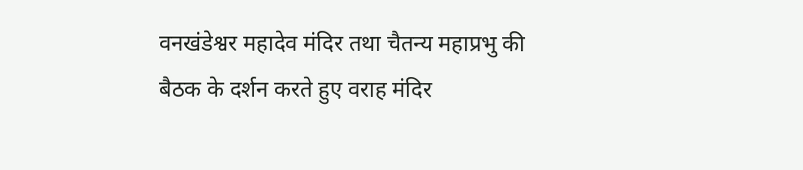वनखंडेश्वर महादेव मंदिर तथा चैतन्य महाप्रभु की बैठक के दर्शन करते हुए वराह मंदिर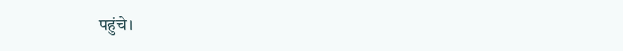पहुंचे।